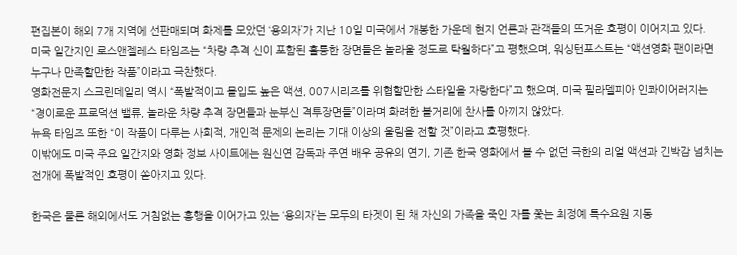편집본이 해외 7개 지역에 선판매되며 화제를 모았던 ‘용의자’가 지난 10일 미국에서 개봉한 가운데 현지 언론과 관객들의 뜨거운 호평이 이어지고 있다.
미국 일간지인 로스앤젤레스 타임즈는 “차량 추격 신이 포함된 훌륭한 장면들은 놀라울 정도로 탁월하다”고 평했으며, 워싱턴포스트는 “액션영화 팬이라면 누구나 만족할만한 작품”이라고 극찬했다.
영화전문지 스크린데일리 역시 “폭발적이고 몰입도 높은 액션, 007시리즈를 위협할만한 스타일을 자랑한다”고 했으며, 미국 필라델피아 인콰이어러지는 “경이로운 프로덕션 밸류, 놀라운 차량 추격 장면들과 눈부신 격투장면들”이라며 화려한 볼거리에 찬사를 아끼지 않았다.
뉴욕 타임즈 또한 “이 작품이 다루는 사회적, 개인적 문제의 논리는 기대 이상의 울림을 전할 것”이라고 호평했다.
이밖에도 미국 주요 일간지와 영화 정보 사이트에는 원신연 감독과 주연 배우 공유의 연기, 기존 한국 영화에서 볼 수 없던 극한의 리얼 액션과 긴박감 넘치는 전개에 폭발적인 호평이 쏟아지고 있다.

한국은 물론 해외에서도 거침없는 흥행을 이어가고 있는 ‘용의자’는 모두의 타겟이 된 채 자신의 가족을 죽인 자를 쫓는 최정예 특수요원 지동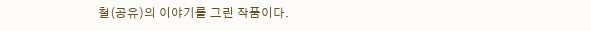철(공유)의 이야기를 그린 작품이다.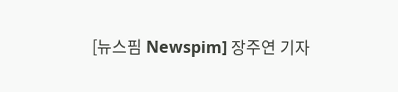[뉴스핌 Newspim] 장주연 기자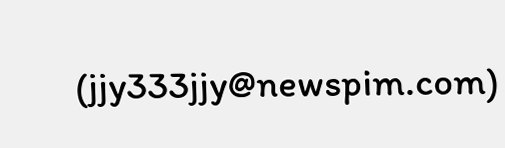(jjy333jjy@newspim.com)